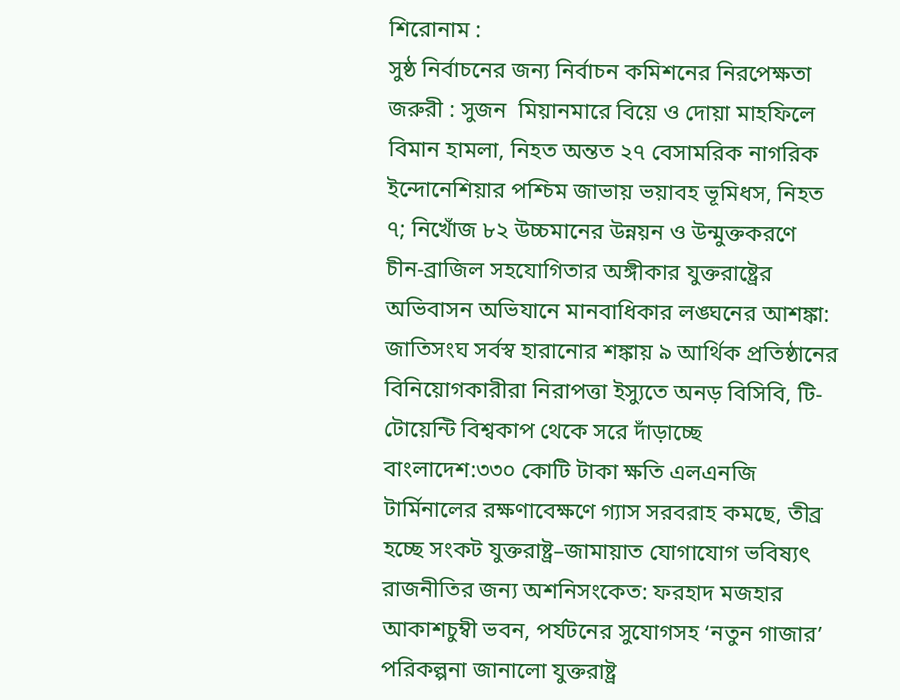শিরোনাম :
সুষ্ঠ নির্বাচনের জন্য নির্বাচন কমিশনের নিরপেক্ষতা জরুরী : সুজন  মিয়ানমারে বিয়ে ও দোয়া মাহফিলে বিমান হামলা, নিহত অন্তত ২৭ বেসামরিক নাগরিক ইন্দোনেশিয়ার পশ্চিম জাভায় ভয়াবহ ভূমিধস, নিহত ৭; নিখোঁজ ৮২ উচ্চমানের উন্নয়ন ও উন্মুক্তকরণে চীন-ব্রাজিল সহযোগিতার অঙ্গীকার যুক্তরাষ্ট্রের অভিবাসন অভিযানে মানবাধিকার লঙ্ঘনের আশঙ্কা: জাতিসংঘ সর্বস্ব হারানোর শঙ্কায় ৯ আর্থিক প্রতিষ্ঠানের বিনিয়োগকারীরা নিরাপত্তা ইস্যুতে অনড় বিসিবি, টি-টোয়েন্টি বিশ্বকাপ থেকে সরে দাঁড়াচ্ছে বাংলাদেশ:৩৩০ কোটি টাকা ক্ষতি এলএনজি টার্মিনালের রক্ষণাবেক্ষণে গ্যাস সরবরাহ কমছে, তীব্র হচ্ছে সংকট যুক্তরাষ্ট্র–জামায়াত যোগাযোগ ভবিষ্যৎ রাজনীতির জন্য অশনিসংকেত: ফরহাদ মজহার আকাশচুম্বী ভবন, পর্যটনের সুযোগসহ ‘নতুন গাজার’ পরিকল্পনা জানালো যুক্তরাষ্ট্র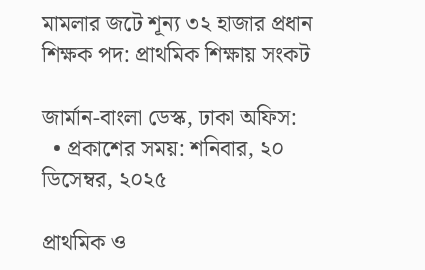মামলার জটে শূন্য ৩২ হাজার প্রধান শিক্ষক পদ: প্রাথমিক শিক্ষায় সংকট

জার্মান-বাংলা ডেস্ক, ঢাকা অফিস:
  • প্রকাশের সময়: শনিবার, ২০ ডিসেম্বর, ২০২৫

প্রাথমিক ও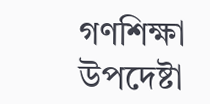গণশিক্ষা উপদেষ্টা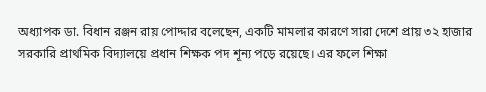অধ্যাপক ডা. বিধান রঞ্জন রায় পোদ্দার বলেছেন, একটি মামলার কারণে সারা দেশে প্রায় ৩২ হাজার সরকারি প্রাথমিক বিদ্যালয়ে প্রধান শিক্ষক পদ শূন্য পড়ে রয়েছে। এর ফলে শিক্ষা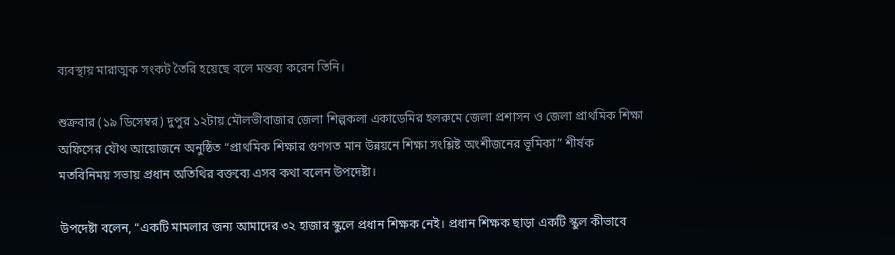ব্যবস্থায় মারাত্মক সংকট তৈরি হয়েছে বলে মন্তব্য করেন তিনি।

শুক্রবার (১৯ ডিসেম্বর) দুপুর ১২টায় মৌলভীবাজার জেলা শিল্পকলা একাডেমির হলরুমে জেলা প্রশাসন ও জেলা প্রাথমিক শিক্ষা অফিসের যৌথ আয়োজনে অনুষ্ঠিত “প্রাথমিক শিক্ষার গুণগত মান উন্নয়নে শিক্ষা সংশ্লিষ্ট অংশীজনের ভূমিকা” শীর্ষক মতবিনিময় সভায় প্রধান অতিথির বক্তব্যে এসব কথা বলেন উপদেষ্টা।

উপদেষ্টা বলেন, “একটি মামলার জন্য আমাদের ৩২ হাজার স্কুলে প্রধান শিক্ষক নেই। প্রধান শিক্ষক ছাড়া একটি স্কুল কীভাবে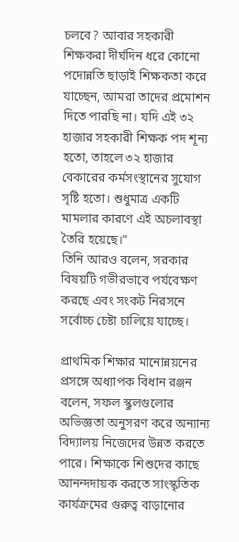চলবে? আবার সহকারী শিক্ষকরা দীর্ঘদিন ধরে কোনো পদোন্নতি ছাড়াই শিক্ষকতা করে যাচ্ছেন, আমরা তাদের প্রমোশন দিতে পারছি না। যদি এই ৩২ হাজার সহকারী শিক্ষক পদ শূন্য হতো, তাহলে ৩২ হাজার বেকারের কর্মসংস্থানের সুযোগ সৃষ্টি হতো। শুধুমাত্র একটি মামলার কারণে এই অচলাবস্থা তৈরি হয়েছে।”
তিনি আরও বলেন, সরকার বিষয়টি গভীরভাবে পর্যবেক্ষণ করছে এবং সংকট নিরসনে সর্বোচ্চ চেষ্টা চালিয়ে যাচ্ছে।

প্রাথমিক শিক্ষার মানোন্নয়নের প্রসঙ্গে অধ্যাপক বিধান রঞ্জন বলেন, সফল স্কুলগুলোর অভিজ্ঞতা অনুসরণ করে অন্যান্য বিদ্যালয় নিজেদের উন্নত করতে পারে। শিক্ষাকে শিশুদের কাছে আনন্দদায়ক করতে সাংস্কৃতিক কার্যক্রমের গুরুত্ব বাড়ানোর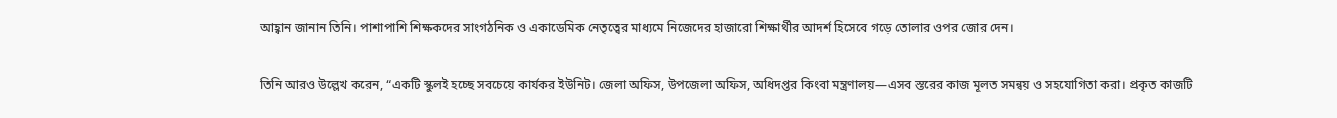আহ্বান জানান তিনি। পাশাপাশি শিক্ষকদের সাংগঠনিক ও একাডেমিক নেতৃত্বের মাধ্যমে নিজেদের হাজারো শিক্ষার্থীর আদর্শ হিসেবে গড়ে তোলার ওপর জোর দেন।

তিনি আরও উল্লেখ করেন, “একটি স্কুলই হচ্ছে সবচেয়ে কার্যকর ইউনিট। জেলা অফিস, উপজেলা অফিস, অধিদপ্তর কিংবা মন্ত্রণালয়—এসব স্তরের কাজ মূলত সমন্বয় ও সহযোগিতা করা। প্রকৃত কাজটি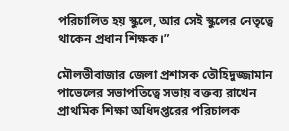পরিচালিত হয় স্কুলে, আর সেই স্কুলের নেতৃত্বে থাকেন প্রধান শিক্ষক।”

মৌলভীবাজার জেলা প্রশাসক তৌহিদুজ্জামান পাভেলের সভাপতিত্বে সভায় বক্তব্য রাখেন প্রাথমিক শিক্ষা অধিদপ্তরের পরিচালক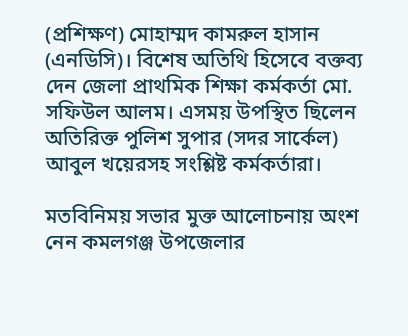(প্রশিক্ষণ) মোহাম্মদ কামরুল হাসান (এনডিসি)। বিশেষ অতিথি হিসেবে বক্তব্য দেন জেলা প্রাথমিক শিক্ষা কর্মকর্তা মো. সফিউল আলম। এসময় উপস্থিত ছিলেন অতিরিক্ত পুলিশ সুপার (সদর সার্কেল) আবুল খয়েরসহ সংশ্লিষ্ট কর্মকর্তারা।

মতবিনিময় সভার মুক্ত আলোচনায় অংশ নেন কমলগঞ্জ উপজেলার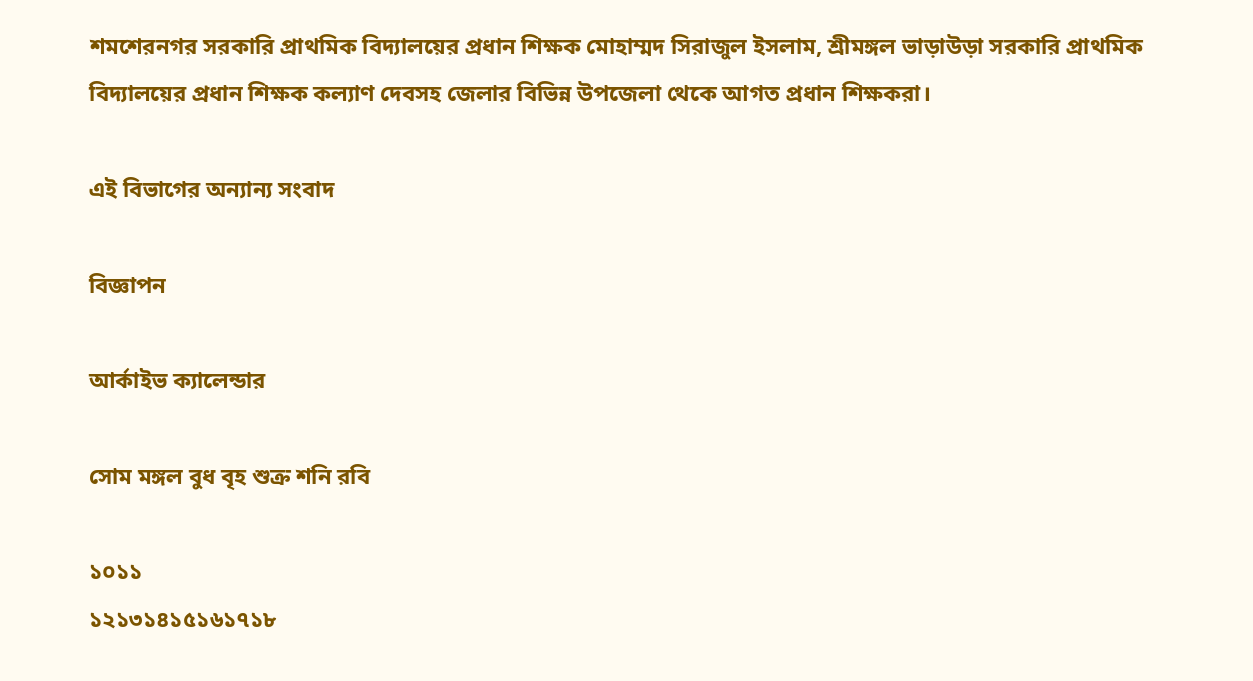শমশেরনগর সরকারি প্রাথমিক বিদ্যালয়ের প্রধান শিক্ষক মোহাম্মদ সিরাজুল ইসলাম, শ্রীমঙ্গল ভাড়াউড়া সরকারি প্রাথমিক বিদ্যালয়ের প্রধান শিক্ষক কল্যাণ দেবসহ জেলার বিভিন্ন উপজেলা থেকে আগত প্রধান শিক্ষকরা।

এই বিভাগের অন্যান্য সংবাদ

বিজ্ঞাপন

আর্কাইভ ক্যালেন্ডার

সোম মঙ্গল বুধ বৃহ শুক্র শনি রবি

১০১১
১২১৩১৪১৫১৬১৭১৮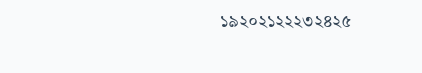১৯২০২১২২২৩২৪২৫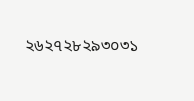২৬২৭২৮২৯৩০৩১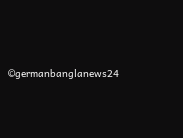©germanbanglanews24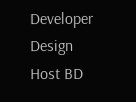Developer Design Host BD